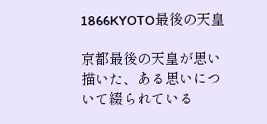1866KYOTO最後の天皇

京都最後の天皇が思い描いた、ある思いについて綴られている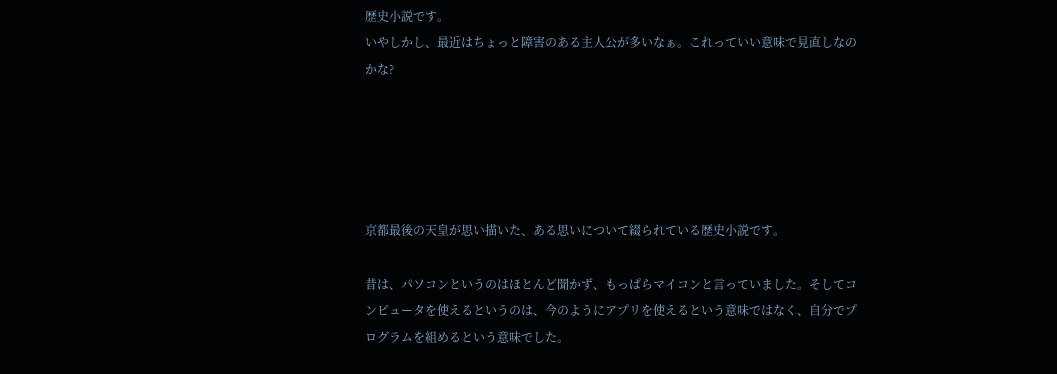歴史小説です。
いやしかし、最近はちょっと障害のある主人公が多いなぁ。これっていい意味で見直しなのかな?





京都最後の天皇が思い描いた、ある思いについて綴られている歴史小説です。

昔は、パソコンというのはほとんど聞かず、もっぱらマイコンと言っていました。そしてコンピュータを使えるというのは、今のようにアプリを使えるという意味ではなく、自分でプログラムを組めるという意味でした。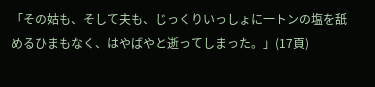「その姑も、そして夫も、じっくりいっしょに一トンの塩を舐めるひまもなく、はやばやと逝ってしまった。」(17頁)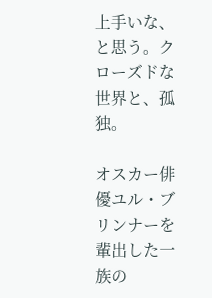上手いな、と思う。クローズドな世界と、孤独。

オスカー俳優ユル・ブリンナーを輩出した一族の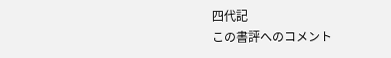四代記
この書評へのコメント